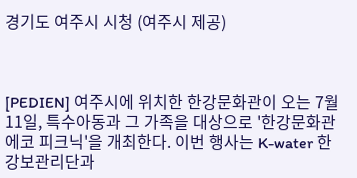경기도 여주시 시청 (여주시 제공)



[PEDIEN] 여주시에 위치한 한강문화관이 오는 7월 11일, 특수아동과 그 가족을 대상으로 '한강문화관 에코 피크닉'을 개최한다. 이번 행사는 K-water 한강보관리단과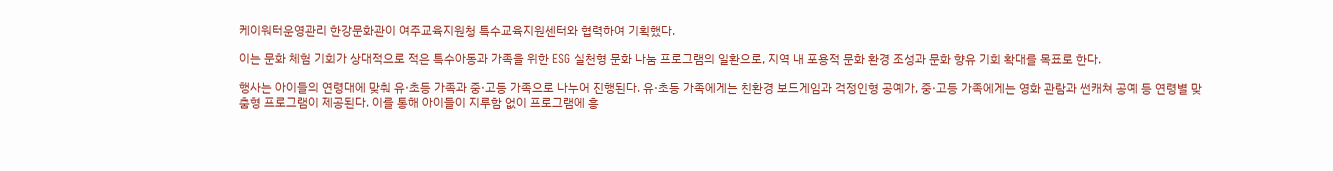케이워터운영관리 한강문화관이 여주교육지원청 특수교육지원센터와 협력하여 기획했다.

이는 문화 체험 기회가 상대적으로 적은 특수아동과 가족을 위한 ESG 실천형 문화 나눔 프로그램의 일환으로, 지역 내 포용적 문화 환경 조성과 문화 향유 기회 확대를 목표로 한다.

행사는 아이들의 연령대에 맞춰 유·초등 가족과 중·고등 가족으로 나누어 진행된다. 유·초등 가족에게는 친환경 보드게임과 걱정인형 공예가, 중·고등 가족에게는 영화 관람과 썬캐쳐 공예 등 연령별 맞춤형 프로그램이 제공된다. 이를 통해 아이들이 지루함 없이 프로그램에 흥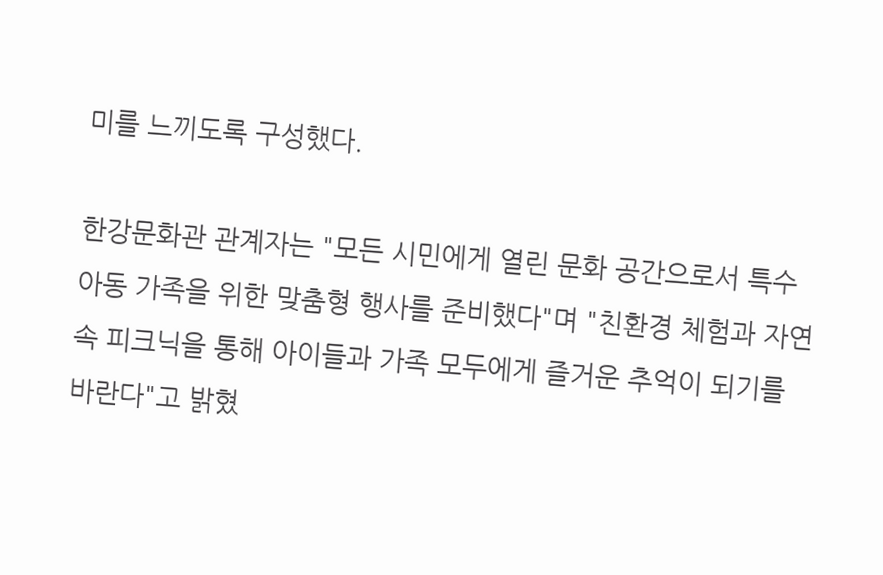미를 느끼도록 구성했다.

한강문화관 관계자는 "모든 시민에게 열린 문화 공간으로서 특수아동 가족을 위한 맞춤형 행사를 준비했다"며 "친환경 체험과 자연 속 피크닉을 통해 아이들과 가족 모두에게 즐거운 추억이 되기를 바란다"고 밝혔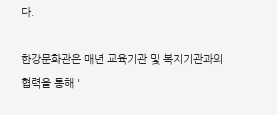다.

한강문화관은 매년 교육기관 및 복지기관과의 협력을 통해 '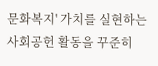문화복지' 가치를 실현하는 사회공헌 활동을 꾸준히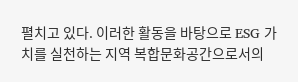펼치고 있다. 이러한 활동을 바탕으로 ESG 가치를 실천하는 지역 복합문화공간으로서의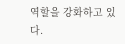역할을 강화하고 있다.